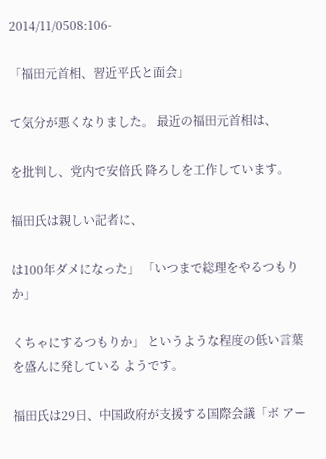2014/11/0508:106-

「福田元首相、習近平氏と面会」

て気分が悪くなりました。 最近の福田元首相は、

を批判し、党内で安倍氏 降ろしを工作しています。

福田氏は親しい記者に、

は100年ダメになった」 「いつまで総理をやるつもりか」

くちゃにするつもりか」 というような程度の低い言葉を盛んに発している ようです。

福田氏は29日、中国政府が支援する国際会議「ボ アー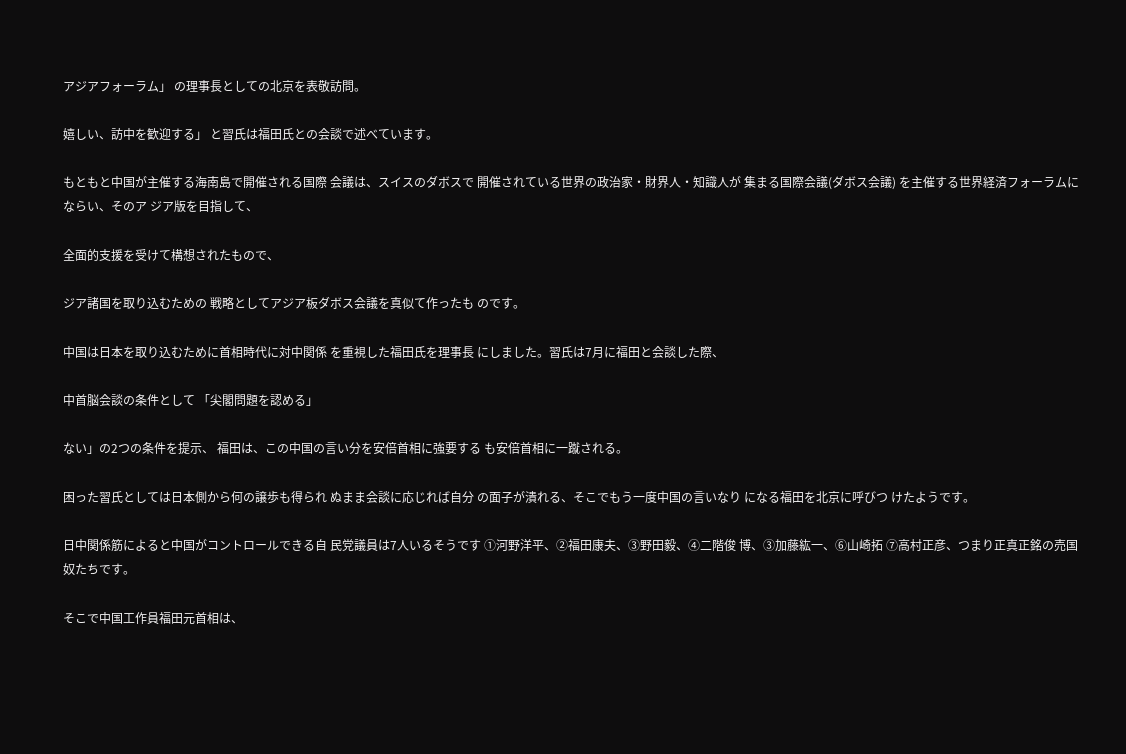アジアフォーラム」 の理事長としての北京を表敬訪問。

嬉しい、訪中を歓迎する」 と習氏は福田氏との会談で述べています。

もともと中国が主催する海南島で開催される国際 会議は、スイスのダボスで 開催されている世界の政治家・財界人・知識人が 集まる国際会議(ダボス会議) を主催する世界経済フォーラムにならい、そのア ジア版を目指して、

全面的支援を受けて構想されたもので、

ジア諸国を取り込むための 戦略としてアジア板ダボス会議を真似て作ったも のです。

中国は日本を取り込むために首相時代に対中関係 を重視した福田氏を理事長 にしました。習氏は7月に福田と会談した際、

中首脳会談の条件として 「尖閣問題を認める」

ない」の2つの条件を提示、 福田は、この中国の言い分を安倍首相に強要する も安倍首相に一蹴される。

困った習氏としては日本側から何の譲歩も得られ ぬまま会談に応じれば自分 の面子が潰れる、そこでもう一度中国の言いなり になる福田を北京に呼びつ けたようです。

日中関係筋によると中国がコントロールできる自 民党議員は7人いるそうです ①河野洋平、②福田康夫、③野田毅、④二階俊 博、③加藤紘一、⑥山崎拓 ⑦高村正彦、つまり正真正銘の売国奴たちです。

そこで中国工作員福田元首相は、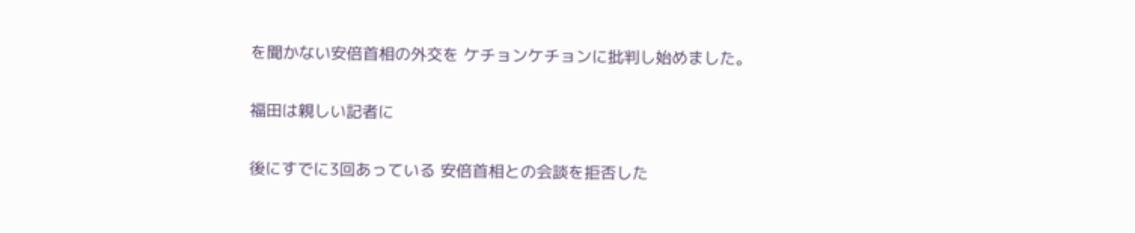を聞かない安倍首相の外交を ケチョンケチョンに批判し始めました。

福田は親しい記者に

後にすでに3回あっている 安倍首相との会談を拒否した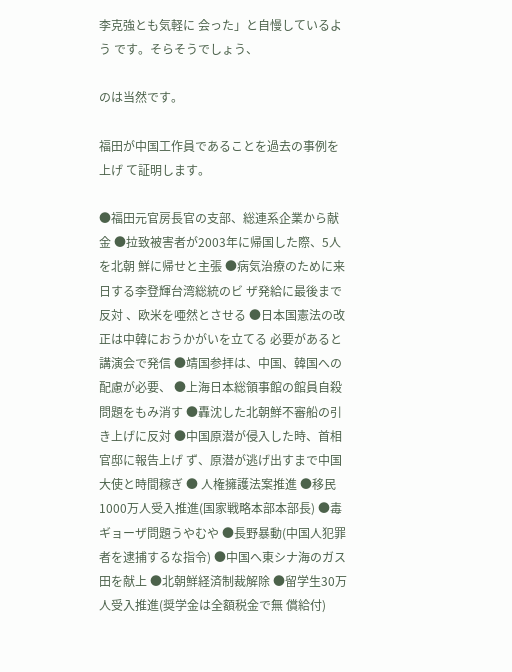李克強とも気軽に 会った」と自慢しているよう です。そらそうでしょう、

のは当然です。

福田が中国工作員であることを過去の事例を上げ て証明します。

●福田元官房長官の支部、総連系企業から献金 ●拉致被害者が2003年に帰国した際、5人を北朝 鮮に帰せと主張 ●病気治療のために来日する李登輝台湾総統のビ ザ発給に最後まで反対 、欧米を唖然とさせる ●日本国憲法の改正は中韓におうかがいを立てる 必要があると講演会で発信 ●靖国参拝は、中国、韓国への配慮が必要、 ●上海日本総領事館の館員自殺問題をもみ消す ●轟沈した北朝鮮不審船の引き上げに反対 ●中国原潜が侵入した時、首相官邸に報告上げ ず、原潜が逃げ出すまで中国 大使と時間稼ぎ ● 人権擁護法案推進 ●移民1000万人受入推進(国家戦略本部本部長) ●毒ギョーザ問題うやむや ●長野暴動(中国人犯罪者を逮捕するな指令) ●中国へ東シナ海のガス田を献上 ●北朝鮮経済制裁解除 ●留学生30万人受入推進(奨学金は全額税金で無 償給付)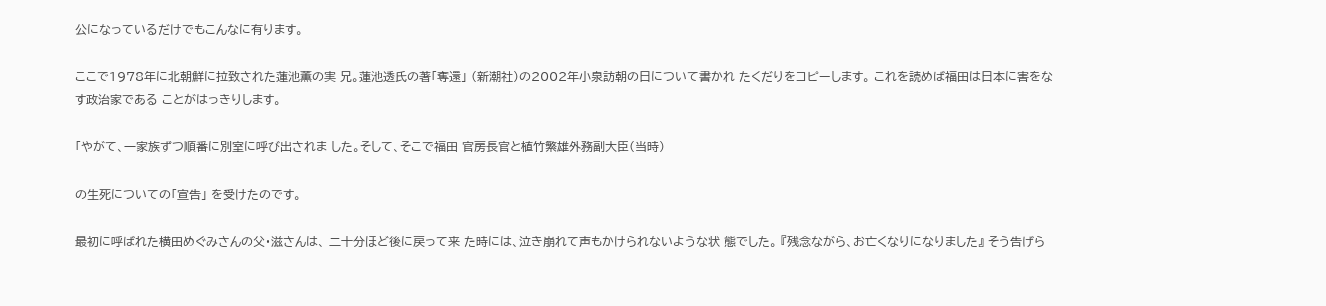公になっているだけでもこんなに有ります。

ここで1978年に北朝鮮に拉致された蓮池薫の実 兄。蓮池透氏の著「奪還」 (新潮社)の2002年小泉訪朝の日について書かれ たくだりをコピーします。 これを読めば福田は日本に害をなす政治家である ことがはっきりします。

「やがて、一家族ずつ順番に別室に呼び出されま した。そして、そこで福田 官房長官と植竹繁雄外務副大臣(当時)

の生死についての「宣告」 を受けたのです。

最初に呼ばれた横田めぐみさんの父・滋さんは、 二十分ほど後に戻って来 た時には、泣き崩れて声もかけられないような状 態でした。 『残念ながら、お亡くなりになりました』 そう告げら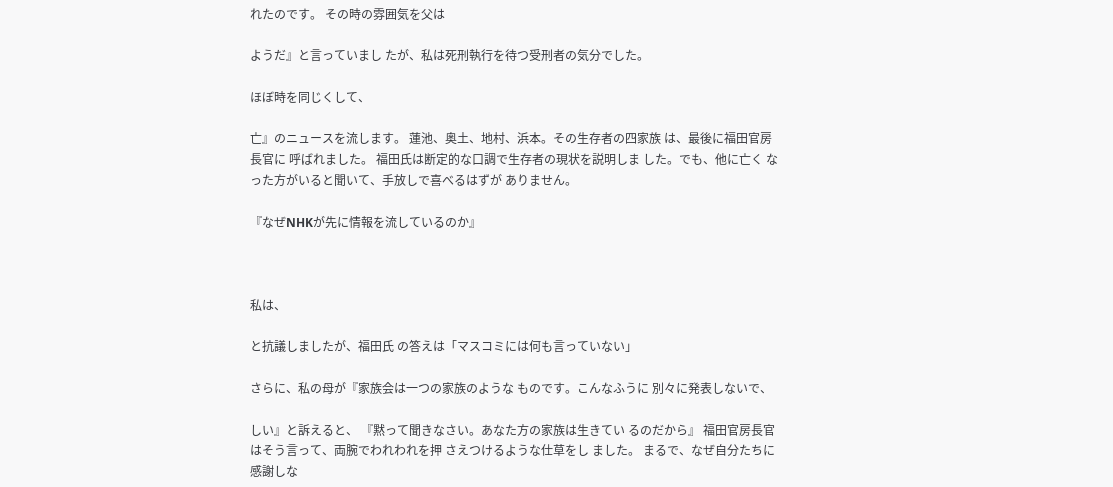れたのです。 その時の雰囲気を父は

ようだ』と言っていまし たが、私は死刑執行を待つ受刑者の気分でした。

ほぼ時を同じくして、

亡』のニュースを流します。 蓮池、奥土、地村、浜本。その生存者の四家族 は、最後に福田官房長官に 呼ばれました。 福田氏は断定的な口調で生存者の現状を説明しま した。でも、他に亡く なった方がいると聞いて、手放しで喜べるはずが ありません。

『なぜNHKが先に情報を流しているのか』



私は、

と抗議しましたが、福田氏 の答えは「マスコミには何も言っていない」

さらに、私の母が『家族会は一つの家族のような ものです。こんなふうに 別々に発表しないで、

しい』と訴えると、 『黙って聞きなさい。あなた方の家族は生きてい るのだから』 福田官房長官はそう言って、両腕でわれわれを押 さえつけるような仕草をし ました。 まるで、なぜ自分たちに感謝しな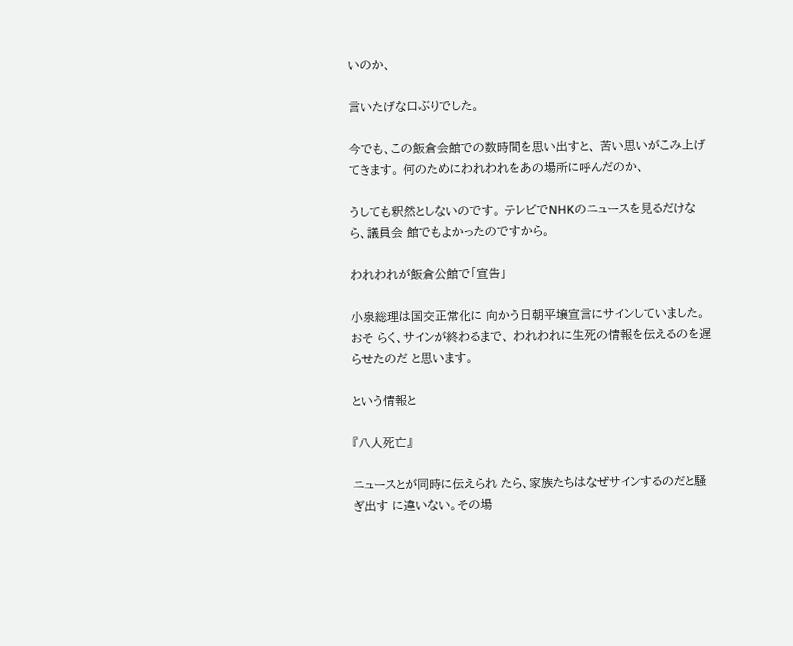いのか、

言いたげな口ぶりでした。

今でも、この飯倉会館での数時間を思い出すと、 苦い思いがこみ上げてきます。 何のためにわれわれをあの場所に呼んだのか、

うしても釈然としないのです。 テレビでNHKのニュースを見るだけなら、議員会 館でもよかったのですから。

われわれが飯倉公館で「宣告」

小泉総理は国交正常化に 向かう日朝平壌宣言にサインしていました。おそ らく、サインが終わるまで、 われわれに生死の情報を伝えるのを遅らせたのだ と思います。

という情報と

『八人死亡』

ニュースとが同時に伝えられ たら、家族たちはなぜサインするのだと騒ぎ出す に違いない。その場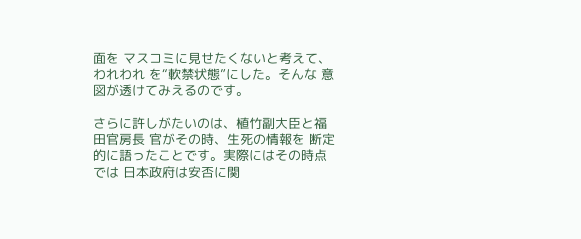面を マスコミに見せたくないと考えて、われわれ を“軟禁状態”にした。そんな 意図が透けてみえるのです。

さらに許しがたいのは、植竹副大臣と福田官房長 官がその時、生死の情報を 断定的に語ったことです。実際にはその時点では 日本政府は安否に関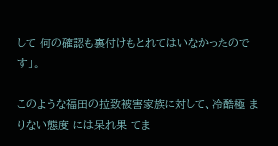して 何の確認も裏付けもとれてはいなかったので す」。

このような福田の拉致被害家族に対して、冷酷極 まりない態度 には呆れ果 てま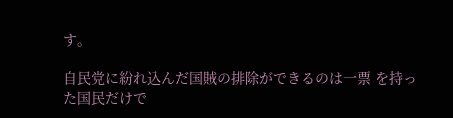す。

自民党に紛れ込んだ国賊の排除ができるのは一票 を持った国民だけで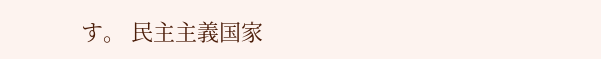す。 民主主義国家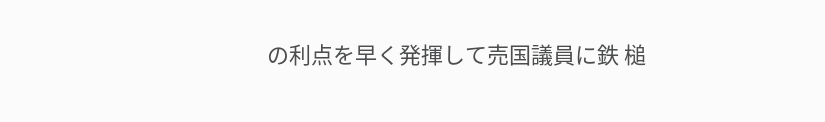の利点を早く発揮して売国議員に鉄 槌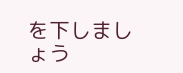を下しましょう